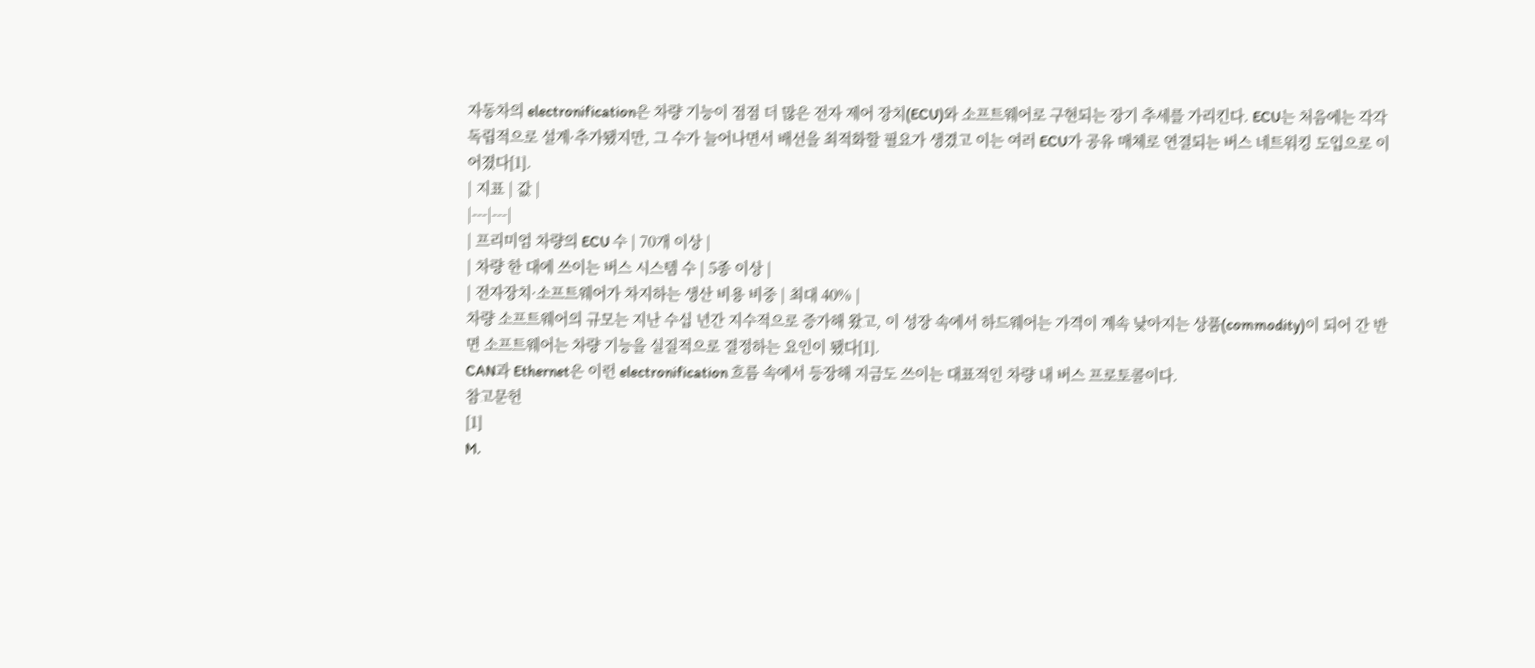자동차의 electronification은 차량 기능이 점점 더 많은 전자 제어 장치(ECU)와 소프트웨어로 구현되는 장기 추세를 가리킨다. ECU는 처음에는 각각 독립적으로 설계·추가됐지만, 그 수가 늘어나면서 배선을 최적화할 필요가 생겼고 이는 여러 ECU가 공유 매체로 연결되는 버스 네트워킹 도입으로 이어졌다[1].
| 지표 | 값 |
|---|---|
| 프리미엄 차량의 ECU 수 | 70개 이상 |
| 차량 한 대에 쓰이는 버스 시스템 수 | 5종 이상 |
| 전자장치·소프트웨어가 차지하는 생산 비용 비중 | 최대 40% |
차량 소프트웨어의 규모는 지난 수십 년간 지수적으로 증가해 왔고, 이 성장 속에서 하드웨어는 가격이 계속 낮아지는 상품(commodity)이 되어 간 반면 소프트웨어는 차량 기능을 실질적으로 결정하는 요인이 됐다[1].
CAN과 Ethernet은 이런 electronification 흐름 속에서 등장해 지금도 쓰이는 대표적인 차량 내 버스 프로토콜이다.
참고문헌
[1]
M.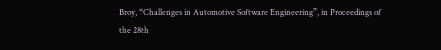Broy, “Challenges in Automotive Software Engineering”, in Proceedings of the 28th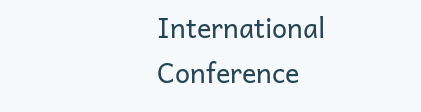International Conference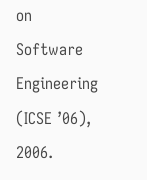on Software Engineering (ICSE ’06), 2006.